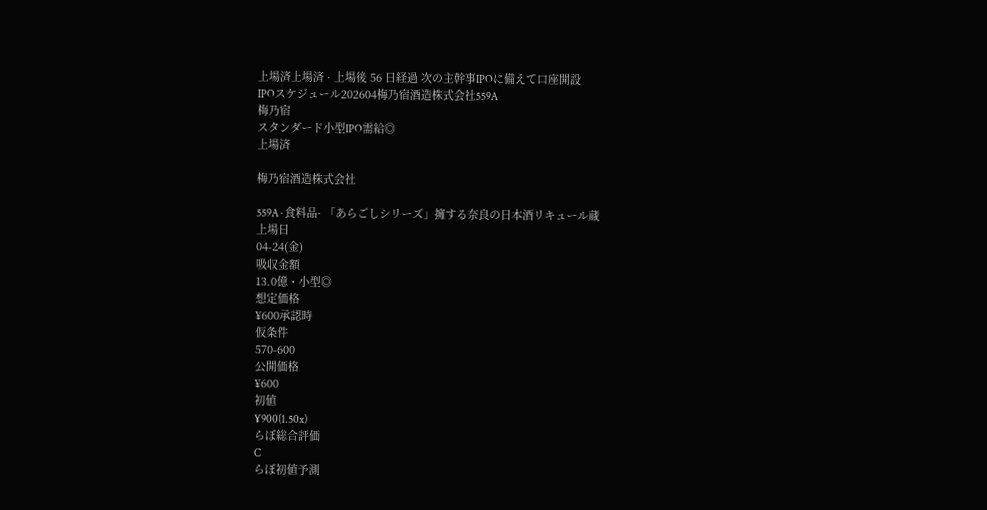上場済上場済 · 上場後 56 日経過 次の主幹事IPOに備えて口座開設
IPOスケジュール202604梅乃宿酒造株式会社559A
梅乃宿
スタンダード小型IPO需給◎
上場済

梅乃宿酒造株式会社

559A · 食料品· 「あらごしシリーズ」擁する奈良の日本酒リキュール蔵
上場日
04-24(金)
吸収金額
13.0億・小型◎
想定価格
¥600承認時
仮条件
570-600
公開価格
¥600
初値
¥900(1.50x)
らぼ総合評価
C
らぼ初値予測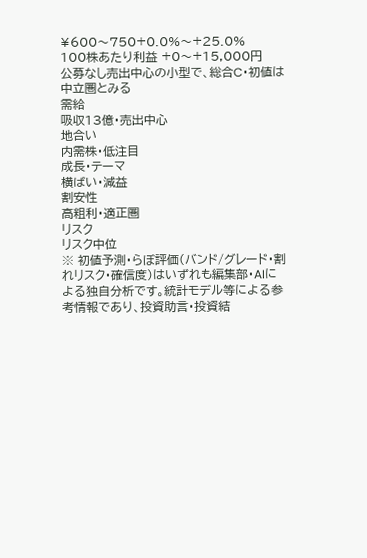¥600〜750+0.0%〜+25.0%
100株あたり利益 +0〜+15,000円
公募なし売出中心の小型で、総合C・初値は中立圏とみる
需給
吸収13億・売出中心
地合い
内需株・低注目
成長・テーマ
横ばい・減益
割安性
高粗利・適正圏
リスク
リスク中位
※ 初値予測・らぼ評価(バンド/グレード・割れリスク・確信度)はいずれも編集部・AIによる独自分析です。統計モデル等による参考情報であり、投資助言・投資結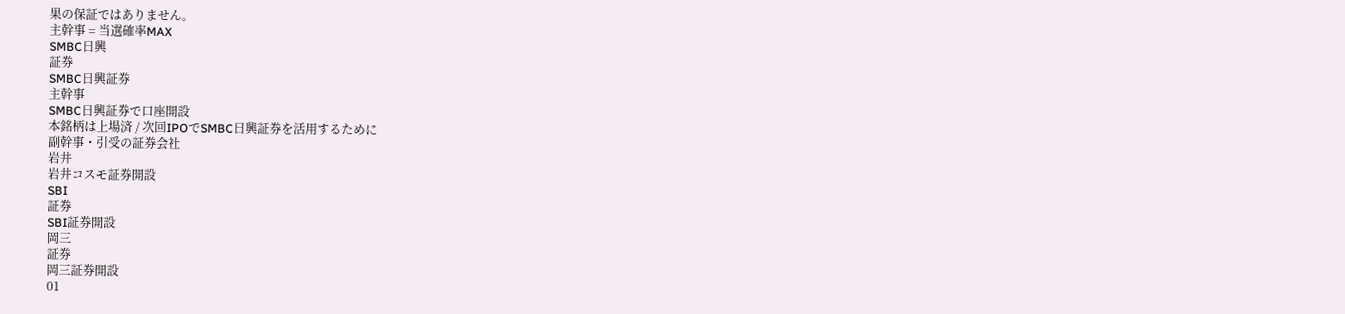果の保証ではありません。
主幹事 = 当選確率MAX
SMBC日興
証券
SMBC日興証券
主幹事
SMBC日興証券で口座開設
本銘柄は上場済 / 次回IPOでSMBC日興証券を活用するために
副幹事・引受の証券会社
岩井
岩井コスモ証券開設
SBI
証券
SBI証券開設
岡三
証券
岡三証券開設
01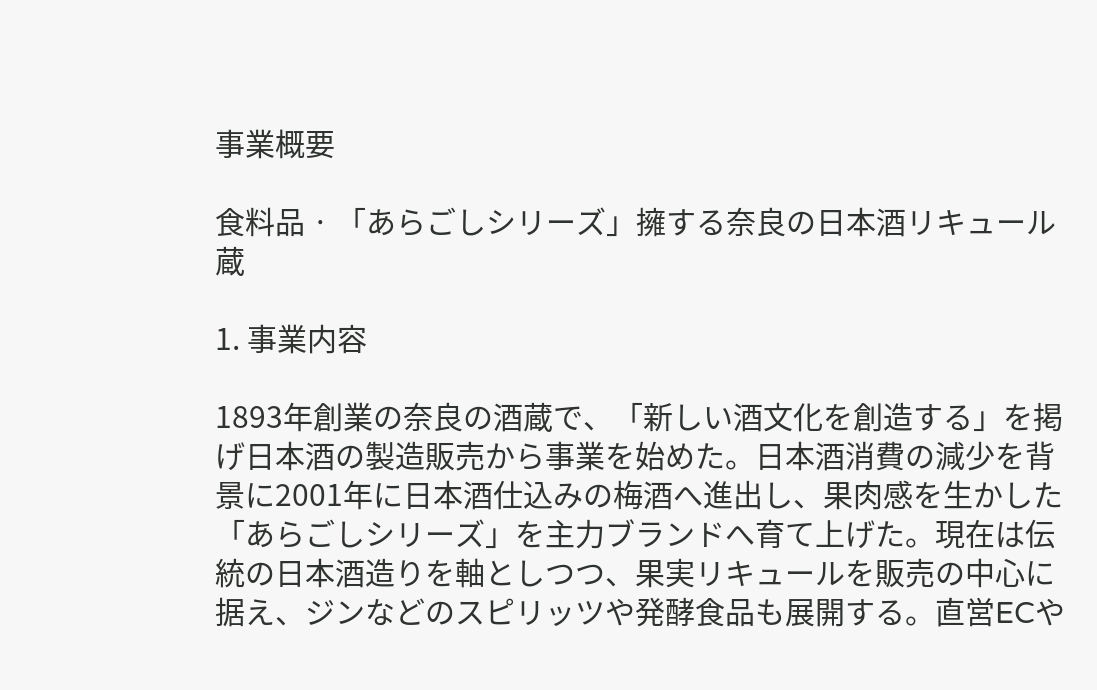事業概要

食料品 · 「あらごしシリーズ」擁する奈良の日本酒リキュール蔵

1. 事業内容

1893年創業の奈良の酒蔵で、「新しい酒文化を創造する」を掲げ日本酒の製造販売から事業を始めた。日本酒消費の減少を背景に2001年に日本酒仕込みの梅酒へ進出し、果肉感を生かした「あらごしシリーズ」を主力ブランドへ育て上げた。現在は伝統の日本酒造りを軸としつつ、果実リキュールを販売の中心に据え、ジンなどのスピリッツや発酵食品も展開する。直営ECや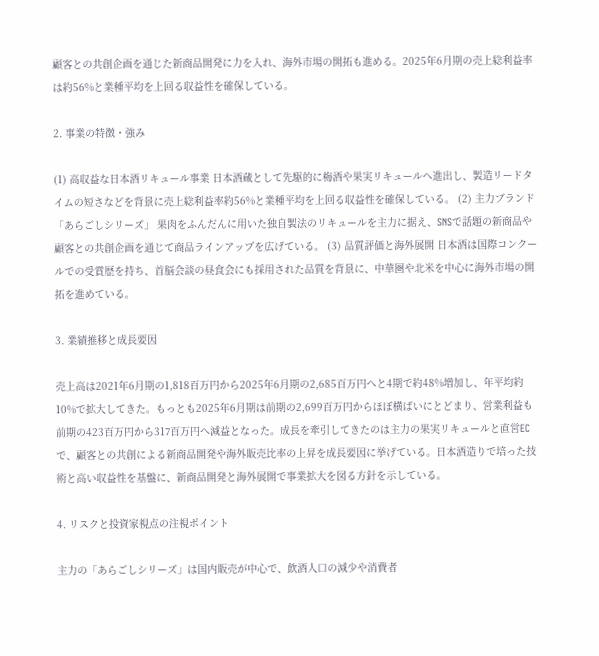顧客との共創企画を通じた新商品開発に力を入れ、海外市場の開拓も進める。2025年6月期の売上総利益率は約56%と業種平均を上回る収益性を確保している。

2. 事業の特徴・強み

(1) 高収益な日本酒リキュール事業 日本酒蔵として先駆的に梅酒や果実リキュールへ進出し、製造リードタイムの短さなどを背景に売上総利益率約56%と業種平均を上回る収益性を確保している。 (2) 主力ブランド「あらごしシリーズ」 果肉をふんだんに用いた独自製法のリキュールを主力に据え、SNSで話題の新商品や顧客との共創企画を通じて商品ラインアップを広げている。 (3) 品質評価と海外展開 日本酒は国際コンクールでの受賞歴を持ち、首脳会談の昼食会にも採用された品質を背景に、中華圏や北米を中心に海外市場の開拓を進めている。

3. 業績推移と成長要因

売上高は2021年6月期の1,818百万円から2025年6月期の2,685百万円へと4期で約48%増加し、年平均約10%で拡大してきた。もっとも2025年6月期は前期の2,699百万円からほぼ横ばいにとどまり、営業利益も前期の423百万円から317百万円へ減益となった。成長を牽引してきたのは主力の果実リキュールと直営ECで、顧客との共創による新商品開発や海外販売比率の上昇を成長要因に挙げている。日本酒造りで培った技術と高い収益性を基盤に、新商品開発と海外展開で事業拡大を図る方針を示している。

4. リスクと投資家視点の注視ポイント

主力の「あらごしシリーズ」は国内販売が中心で、飲酒人口の減少や消費者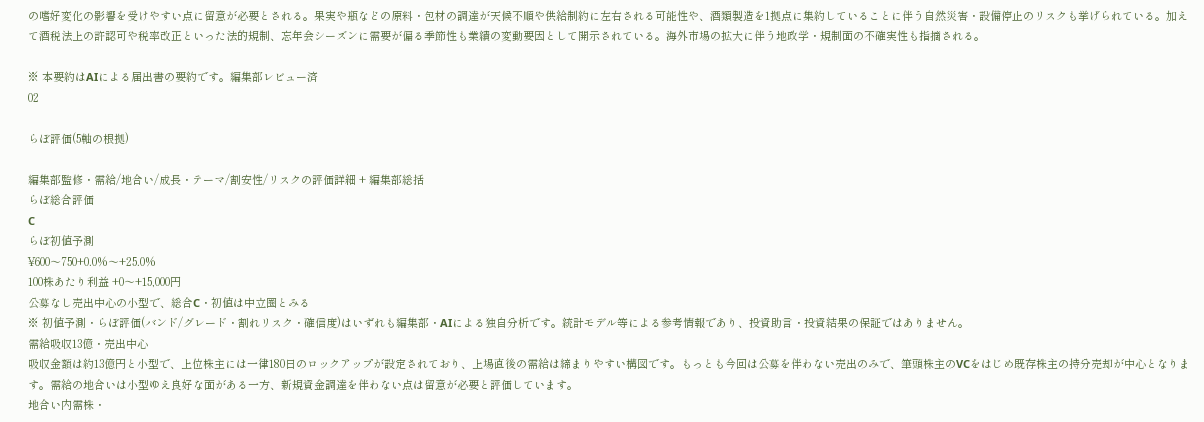の嗜好変化の影響を受けやすい点に留意が必要とされる。果実や瓶などの原料・包材の調達が天候不順や供給制約に左右される可能性や、酒類製造を1拠点に集約していることに伴う自然災害・設備停止のリスクも挙げられている。加えて酒税法上の許認可や税率改正といった法的規制、忘年会シーズンに需要が偏る季節性も業績の変動要因として開示されている。海外市場の拡大に伴う地政学・規制面の不確実性も指摘される。

※ 本要約はAIによる届出書の要約です。編集部レビュー済
02

らぼ評価(5軸の根拠)

編集部監修・需給/地合い/成長・テーマ/割安性/リスクの評価詳細 + 編集部総括
らぼ総合評価
C
らぼ初値予測
¥600〜750+0.0%〜+25.0%
100株あたり利益 +0〜+15,000円
公募なし売出中心の小型で、総合C・初値は中立圏とみる
※ 初値予測・らぼ評価(バンド/グレード・割れリスク・確信度)はいずれも編集部・AIによる独自分析です。統計モデル等による参考情報であり、投資助言・投資結果の保証ではありません。
需給吸収13億・売出中心
吸収金額は約13億円と小型で、上位株主には一律180日のロックアップが設定されており、上場直後の需給は締まりやすい構図です。もっとも今回は公募を伴わない売出のみで、筆頭株主のVCをはじめ既存株主の持分売却が中心となります。需給の地合いは小型ゆえ良好な面がある一方、新規資金調達を伴わない点は留意が必要と評価しています。
地合い内需株・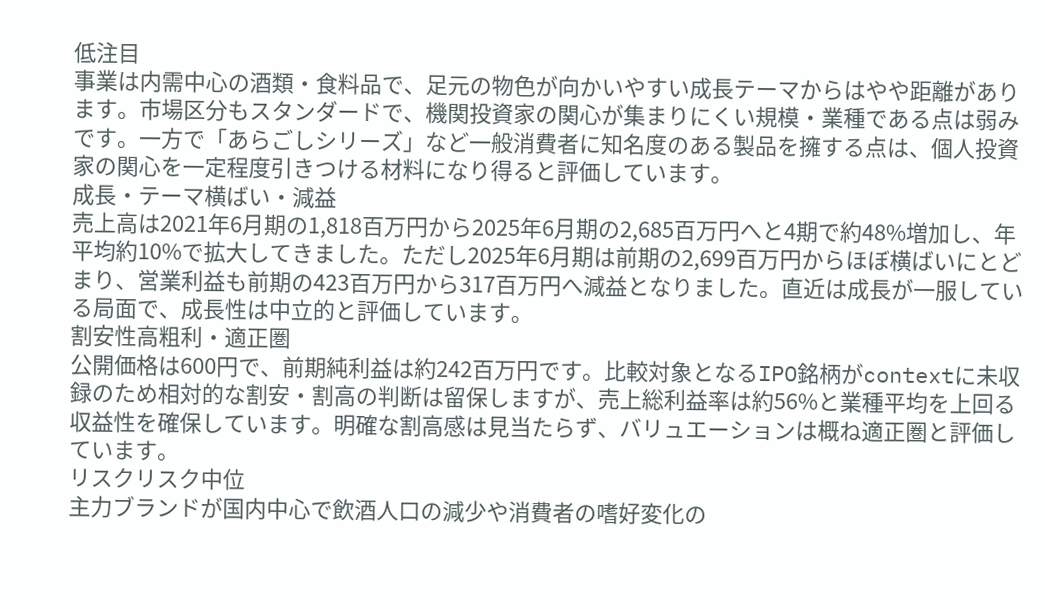低注目
事業は内需中心の酒類・食料品で、足元の物色が向かいやすい成長テーマからはやや距離があります。市場区分もスタンダードで、機関投資家の関心が集まりにくい規模・業種である点は弱みです。一方で「あらごしシリーズ」など一般消費者に知名度のある製品を擁する点は、個人投資家の関心を一定程度引きつける材料になり得ると評価しています。
成長・テーマ横ばい・減益
売上高は2021年6月期の1,818百万円から2025年6月期の2,685百万円へと4期で約48%増加し、年平均約10%で拡大してきました。ただし2025年6月期は前期の2,699百万円からほぼ横ばいにとどまり、営業利益も前期の423百万円から317百万円へ減益となりました。直近は成長が一服している局面で、成長性は中立的と評価しています。
割安性高粗利・適正圏
公開価格は600円で、前期純利益は約242百万円です。比較対象となるIPO銘柄がcontextに未収録のため相対的な割安・割高の判断は留保しますが、売上総利益率は約56%と業種平均を上回る収益性を確保しています。明確な割高感は見当たらず、バリュエーションは概ね適正圏と評価しています。
リスクリスク中位
主力ブランドが国内中心で飲酒人口の減少や消費者の嗜好変化の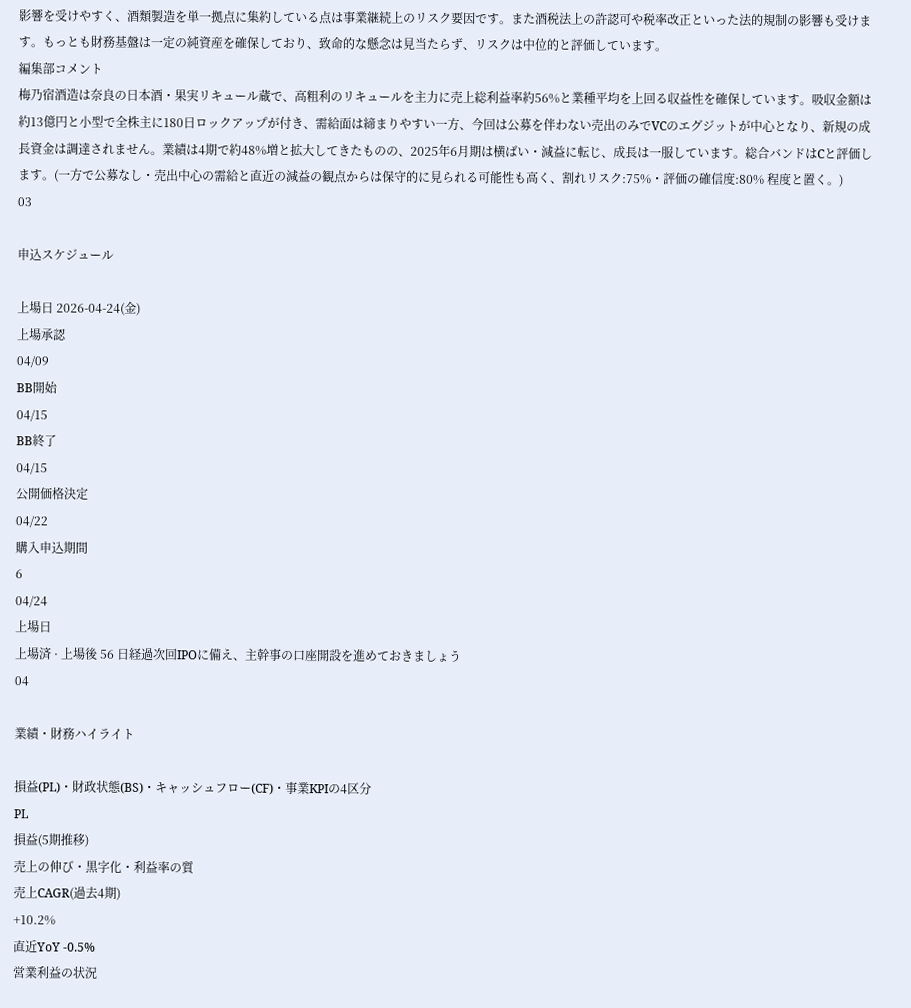影響を受けやすく、酒類製造を単一拠点に集約している点は事業継続上のリスク要因です。また酒税法上の許認可や税率改正といった法的規制の影響も受けます。もっとも財務基盤は一定の純資産を確保しており、致命的な懸念は見当たらず、リスクは中位的と評価しています。
編集部コメント
梅乃宿酒造は奈良の日本酒・果実リキュール蔵で、高粗利のリキュールを主力に売上総利益率約56%と業種平均を上回る収益性を確保しています。吸収金額は約13億円と小型で全株主に180日ロックアップが付き、需給面は締まりやすい一方、今回は公募を伴わない売出のみでVCのエグジットが中心となり、新規の成長資金は調達されません。業績は4期で約48%増と拡大してきたものの、2025年6月期は横ばい・減益に転じ、成長は一服しています。総合バンドはCと評価します。(一方で公募なし・売出中心の需給と直近の減益の観点からは保守的に見られる可能性も高く、割れリスク:75%・評価の確信度:80% 程度と置く。)
03

申込スケジュール

上場日 2026-04-24(金)
上場承認
04/09
BB開始
04/15
BB終了
04/15
公開価格決定
04/22
購入申込期間
6
04/24
上場日
上場済 · 上場後 56 日経過次回IPOに備え、主幹事の口座開設を進めておきましょう
04

業績・財務ハイライト

損益(PL)・財政状態(BS)・キャッシュフロー(CF)・事業KPIの4区分
PL
損益(5期推移)
売上の伸び・黒字化・利益率の質
売上CAGR(過去4期)
+10.2%
直近YoY -0.5%
営業利益の状況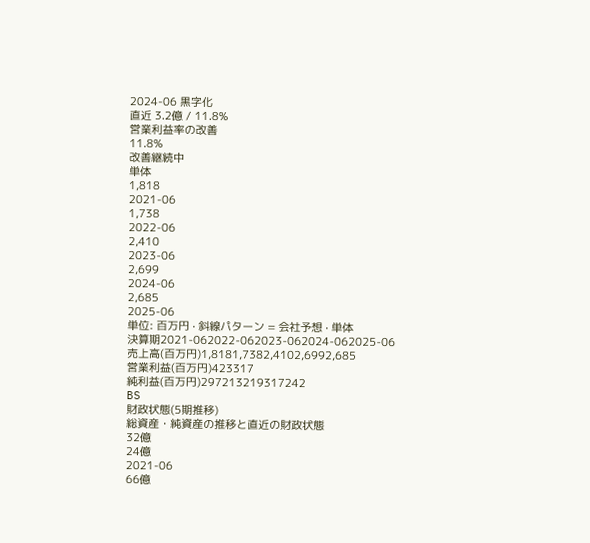2024-06 黒字化
直近 3.2億 / 11.8%
営業利益率の改善
11.8%
改善継続中
単体
1,818
2021-06
1,738
2022-06
2,410
2023-06
2,699
2024-06
2,685
2025-06
単位: 百万円 · 斜線パターン = 会社予想 · 単体
決算期2021-062022-062023-062024-062025-06
売上高(百万円)1,8181,7382,4102,6992,685
営業利益(百万円)423317
純利益(百万円)297213219317242
BS
財政状態(5期推移)
総資産・純資産の推移と直近の財政状態
32億
24億
2021-06
66億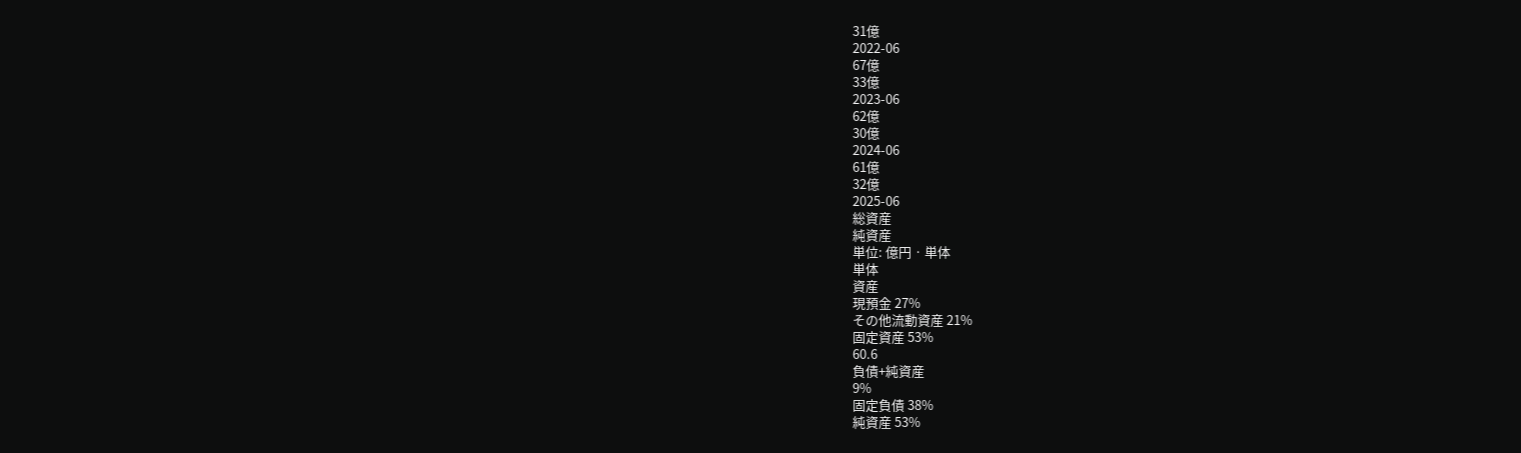31億
2022-06
67億
33億
2023-06
62億
30億
2024-06
61億
32億
2025-06
総資産
純資産
単位: 億円 · 単体
単体
資産
現預金 27%
その他流動資産 21%
固定資産 53%
60.6
負債+純資産
9%
固定負債 38%
純資産 53%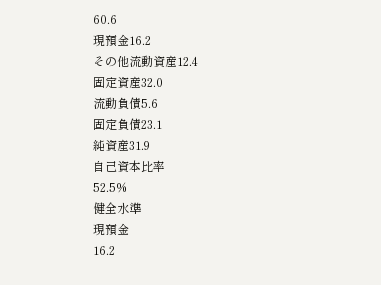60.6
現預金16.2
その他流動資産12.4
固定資産32.0
流動負債5.6
固定負債23.1
純資産31.9
自己資本比率
52.5%
健全水準
現預金
16.2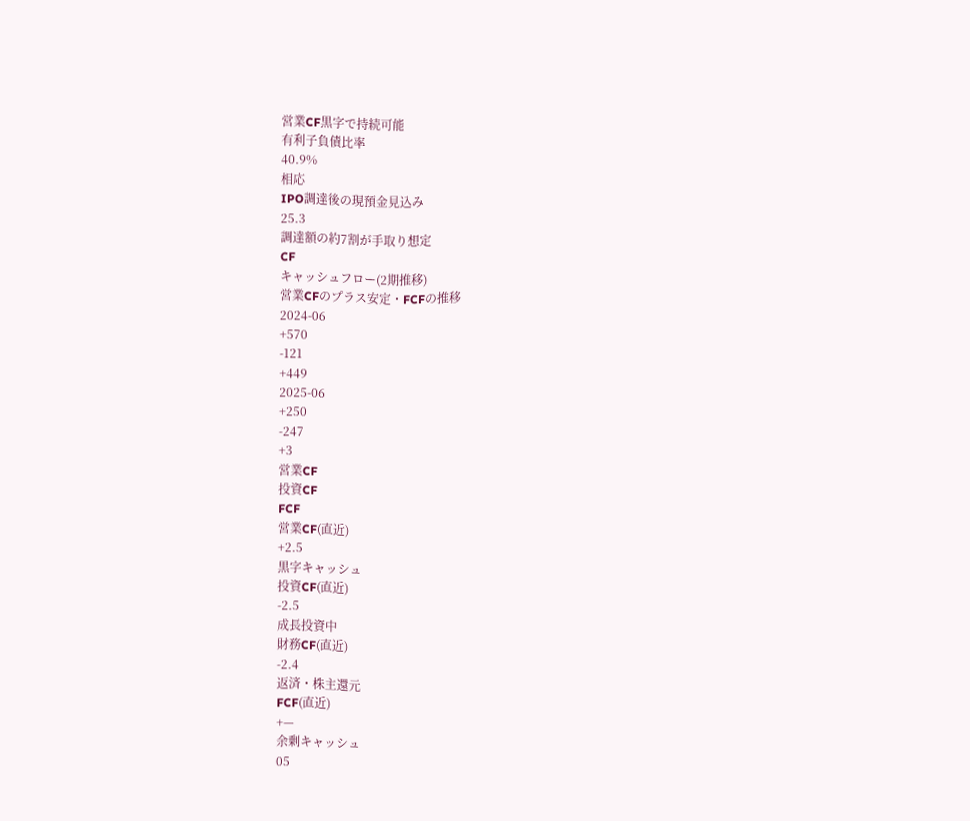営業CF黒字で持続可能
有利子負債比率
40.9%
相応
IPO調達後の現預金見込み
25.3
調達額の約7割が手取り想定
CF
キャッシュフロー(2期推移)
営業CFのプラス安定・FCFの推移
2024-06
+570
-121
+449
2025-06
+250
-247
+3
営業CF
投資CF
FCF
営業CF(直近)
+2.5
黒字キャッシュ
投資CF(直近)
-2.5
成長投資中
財務CF(直近)
-2.4
返済・株主還元
FCF(直近)
+—
余剰キャッシュ
05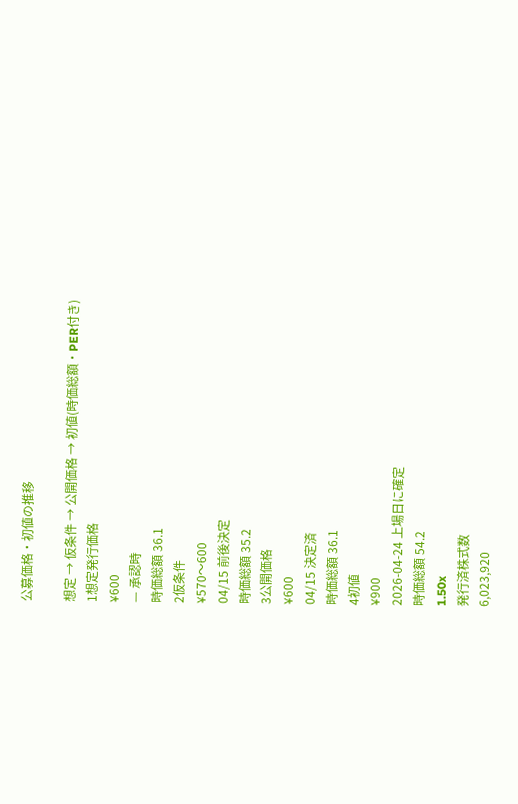公募価格・初値の推移

想定 → 仮条件 → 公開価格 → 初値(時価総額・PER付き)
1想定発行価格
¥600
— 承認時
時価総額 36.1
2仮条件
¥570〜600
04/15 前後決定
時価総額 35.2
3公開価格
¥600
04/15 決定済
時価総額 36.1
4初値
¥900
2026-04-24 上場日に確定
時価総額 54.2
1.50x
発行済株式数
6,023,920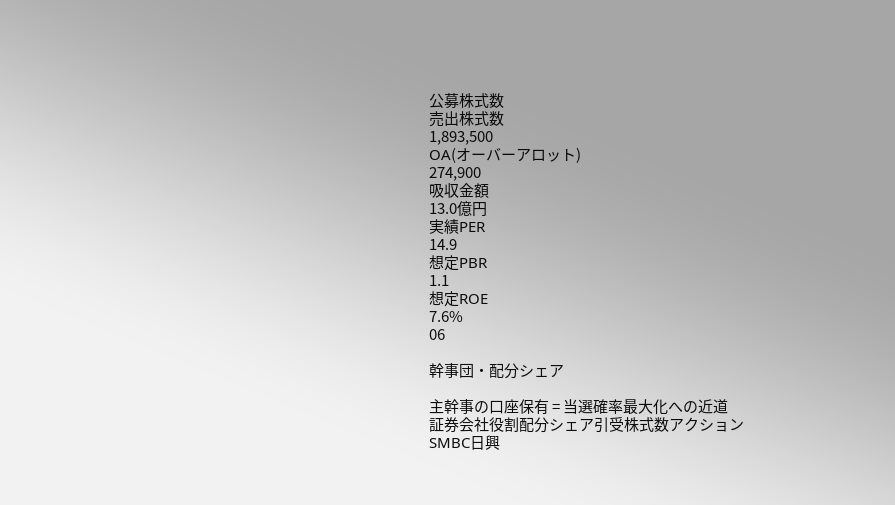公募株式数
売出株式数
1,893,500
OA(オーバーアロット)
274,900
吸収金額
13.0億円
実績PER
14.9
想定PBR
1.1
想定ROE
7.6%
06

幹事団・配分シェア

主幹事の口座保有 = 当選確率最大化への近道
証券会社役割配分シェア引受株式数アクション
SMBC日興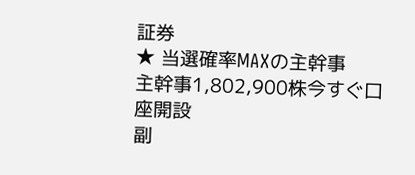証券
★ 当選確率MAXの主幹事
主幹事1,802,900株今すぐ口座開設
副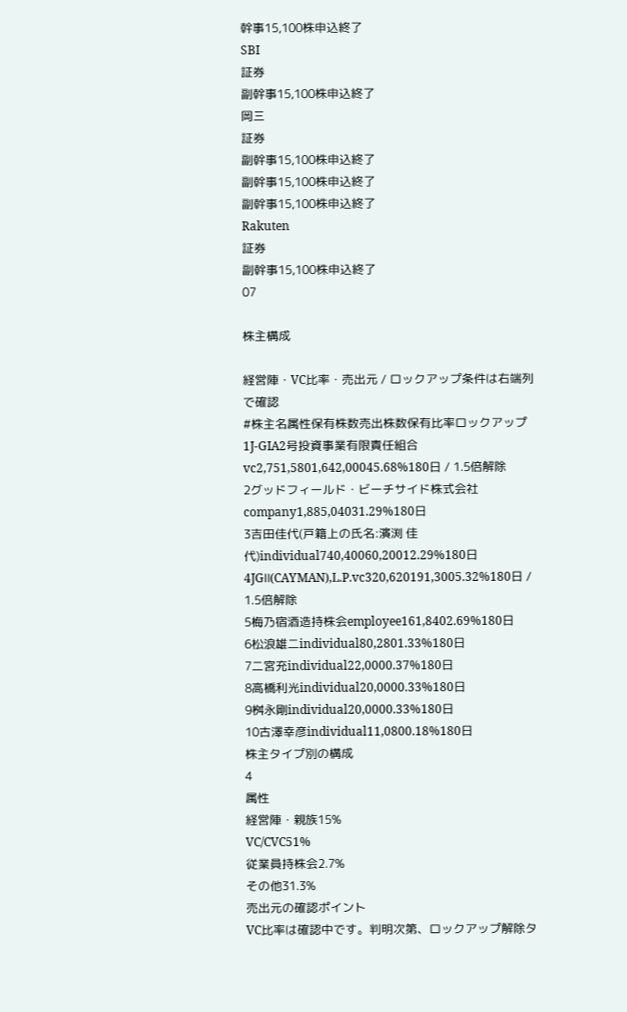幹事15,100株申込終了
SBI
証券
副幹事15,100株申込終了
岡三
証券
副幹事15,100株申込終了
副幹事15,100株申込終了
副幹事15,100株申込終了
Rakuten
証券
副幹事15,100株申込終了
07

株主構成

経営陣・VC比率・売出元 / ロックアップ条件は右端列で確認
#株主名属性保有株数売出株数保有比率ロックアップ
1J-GIA2号投資事業有限責任組合vc2,751,5801,642,00045.68%180日 / 1.5倍解除
2グッドフィールド・ビーチサイド株式会社company1,885,04031.29%180日
3吉田佳代(戸籍上の氏名:濱渕 佳代)individual740,40060,20012.29%180日
4JGⅡ(CAYMAN),L.P.vc320,620191,3005.32%180日 / 1.5倍解除
5梅乃宿酒造持株会employee161,8402.69%180日
6松浪雄二individual80,2801.33%180日
7二宮充individual22,0000.37%180日
8高橋利光individual20,0000.33%180日
9桝永剛individual20,0000.33%180日
10古澤幸彦individual11,0800.18%180日
株主タイプ別の構成
4
属性
経営陣・親族15%
VC/CVC51%
従業員持株会2.7%
その他31.3%
売出元の確認ポイント
VC比率は確認中です。判明次第、ロックアップ解除タ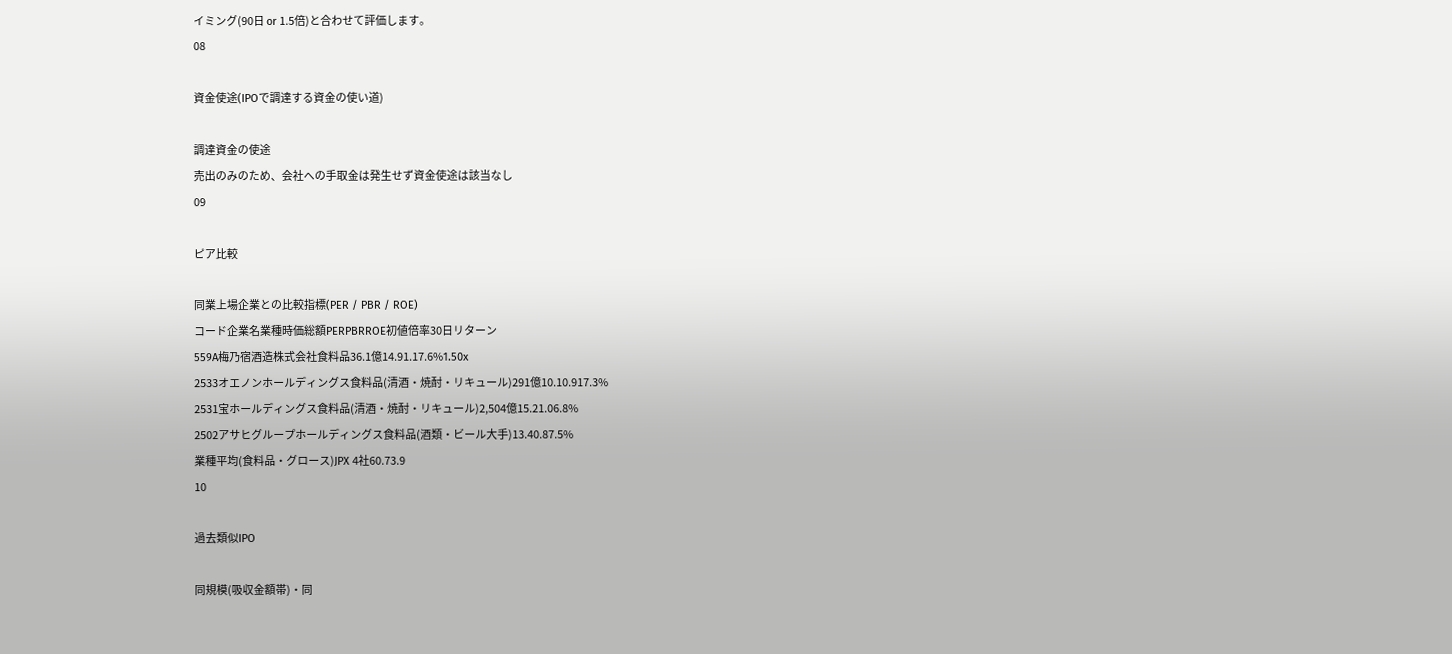イミング(90日 or 1.5倍)と合わせて評価します。
08

資金使途(IPOで調達する資金の使い道)

調達資金の使途
売出のみのため、会社への手取金は発生せず資金使途は該当なし
09

ピア比較

同業上場企業との比較指標(PER / PBR / ROE)
コード企業名業種時価総額PERPBRROE初値倍率30日リターン
559A梅乃宿酒造株式会社食料品36.1億14.91.17.6%1.50x
2533オエノンホールディングス食料品(清酒・焼酎・リキュール)291億10.10.917.3%
2531宝ホールディングス食料品(清酒・焼酎・リキュール)2,504億15.21.06.8%
2502アサヒグループホールディングス食料品(酒類・ビール大手)13.40.87.5%
業種平均(食料品・グロース)JPX 4社60.73.9
10

過去類似IPO

同規模(吸収金額帯)・同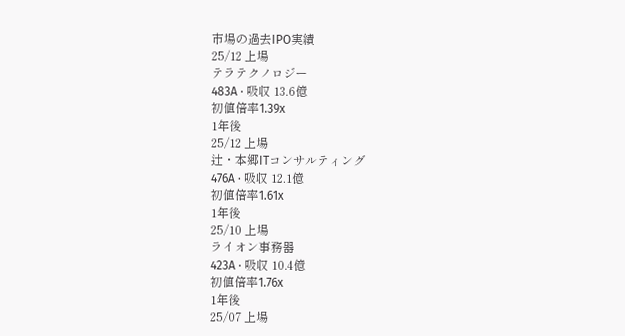市場の過去IPO実績
25/12 上場
テラテクノロジー
483A · 吸収 13.6億
初値倍率1.39x
1年後
25/12 上場
辻・本郷ITコンサルティング
476A · 吸収 12.1億
初値倍率1.61x
1年後
25/10 上場
ライオン事務器
423A · 吸収 10.4億
初値倍率1.76x
1年後
25/07 上場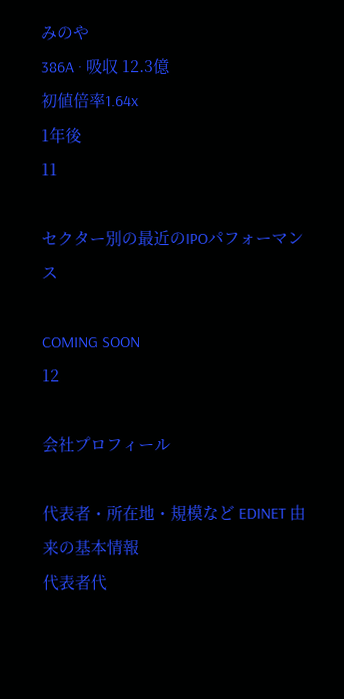みのや
386A · 吸収 12.3億
初値倍率1.64x
1年後
11

セクター別の最近のIPOパフォーマンス

COMING SOON
12

会社プロフィール

代表者・所在地・規模など EDINET 由来の基本情報
代表者代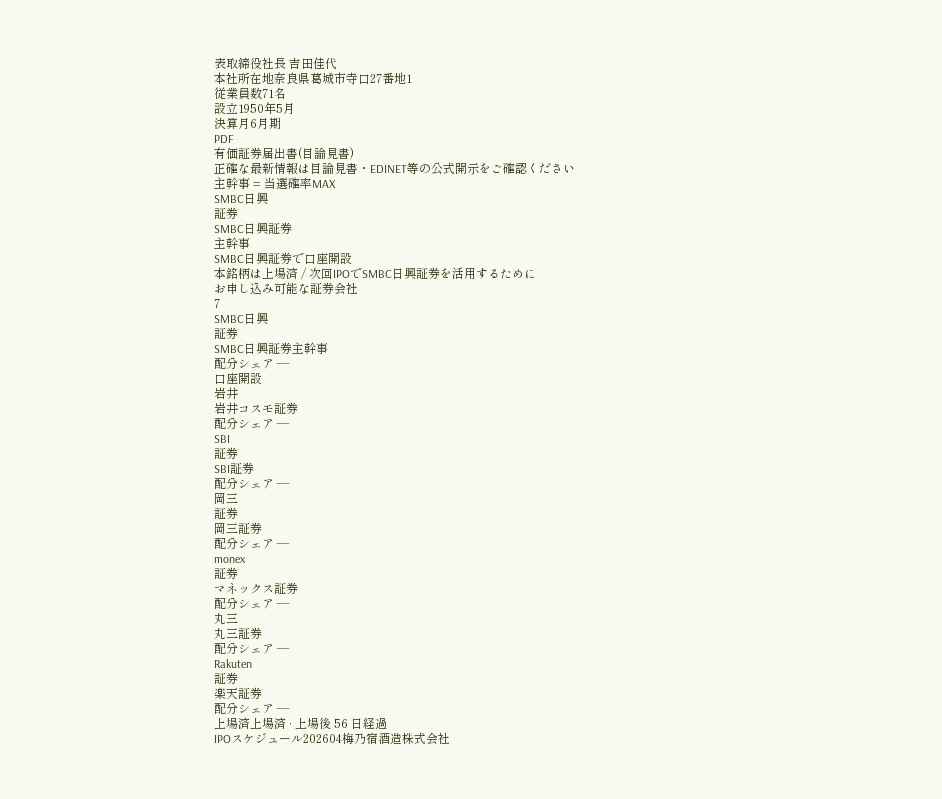表取締役社長 吉田佳代
本社所在地奈良県葛城市寺口27番地1
従業員数71名
設立1950年5月
決算月6月期
PDF
有価証券届出書(目論見書)
正確な最新情報は目論見書・EDINET等の公式開示をご確認ください
主幹事 = 当選確率MAX
SMBC日興
証券
SMBC日興証券
主幹事
SMBC日興証券で口座開設
本銘柄は上場済 / 次回IPOでSMBC日興証券を活用するために
お申し込み可能な証券会社
7
SMBC日興
証券
SMBC日興証券主幹事
配分シェア —
口座開設
岩井
岩井コスモ証券
配分シェア —
SBI
証券
SBI証券
配分シェア —
岡三
証券
岡三証券
配分シェア —
monex
証券
マネックス証券
配分シェア —
丸三
丸三証券
配分シェア —
Rakuten
証券
楽天証券
配分シェア —
上場済上場済 · 上場後 56 日経過
IPOスケジュール202604梅乃宿酒造株式会社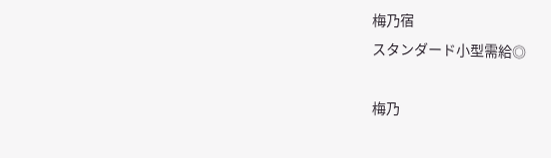梅乃宿
スタンダード小型需給◎

梅乃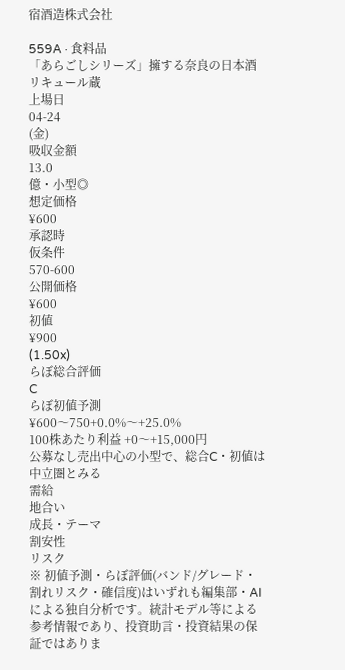宿酒造株式会社

559A · 食料品
「あらごしシリーズ」擁する奈良の日本酒リキュール蔵
上場日
04-24
(金)
吸収金額
13.0
億・小型◎
想定価格
¥600
承認時
仮条件
570-600
公開価格
¥600
初値
¥900
(1.50x)
らぼ総合評価
C
らぼ初値予測
¥600〜750+0.0%〜+25.0%
100株あたり利益 +0〜+15,000円
公募なし売出中心の小型で、総合C・初値は中立圏とみる
需給
地合い
成長・テーマ
割安性
リスク
※ 初値予測・らぼ評価(バンド/グレード・割れリスク・確信度)はいずれも編集部・AIによる独自分析です。統計モデル等による参考情報であり、投資助言・投資結果の保証ではありま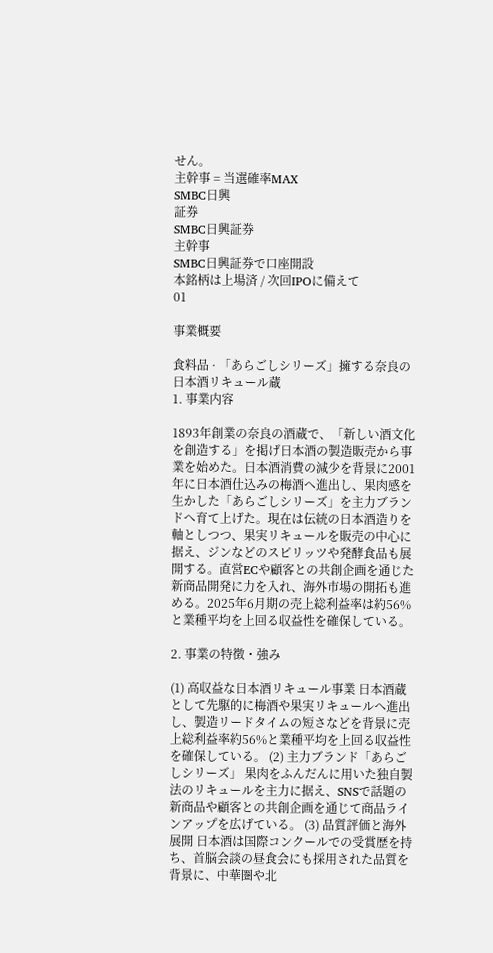せん。
主幹事 = 当選確率MAX
SMBC日興
証券
SMBC日興証券
主幹事
SMBC日興証券で口座開設
本銘柄は上場済 / 次回IPOに備えて
01

事業概要

食料品 · 「あらごしシリーズ」擁する奈良の日本酒リキュール蔵
1. 事業内容

1893年創業の奈良の酒蔵で、「新しい酒文化を創造する」を掲げ日本酒の製造販売から事業を始めた。日本酒消費の減少を背景に2001年に日本酒仕込みの梅酒へ進出し、果肉感を生かした「あらごしシリーズ」を主力ブランドへ育て上げた。現在は伝統の日本酒造りを軸としつつ、果実リキュールを販売の中心に据え、ジンなどのスピリッツや発酵食品も展開する。直営ECや顧客との共創企画を通じた新商品開発に力を入れ、海外市場の開拓も進める。2025年6月期の売上総利益率は約56%と業種平均を上回る収益性を確保している。

2. 事業の特徴・強み

(1) 高収益な日本酒リキュール事業 日本酒蔵として先駆的に梅酒や果実リキュールへ進出し、製造リードタイムの短さなどを背景に売上総利益率約56%と業種平均を上回る収益性を確保している。 (2) 主力ブランド「あらごしシリーズ」 果肉をふんだんに用いた独自製法のリキュールを主力に据え、SNSで話題の新商品や顧客との共創企画を通じて商品ラインアップを広げている。 (3) 品質評価と海外展開 日本酒は国際コンクールでの受賞歴を持ち、首脳会談の昼食会にも採用された品質を背景に、中華圏や北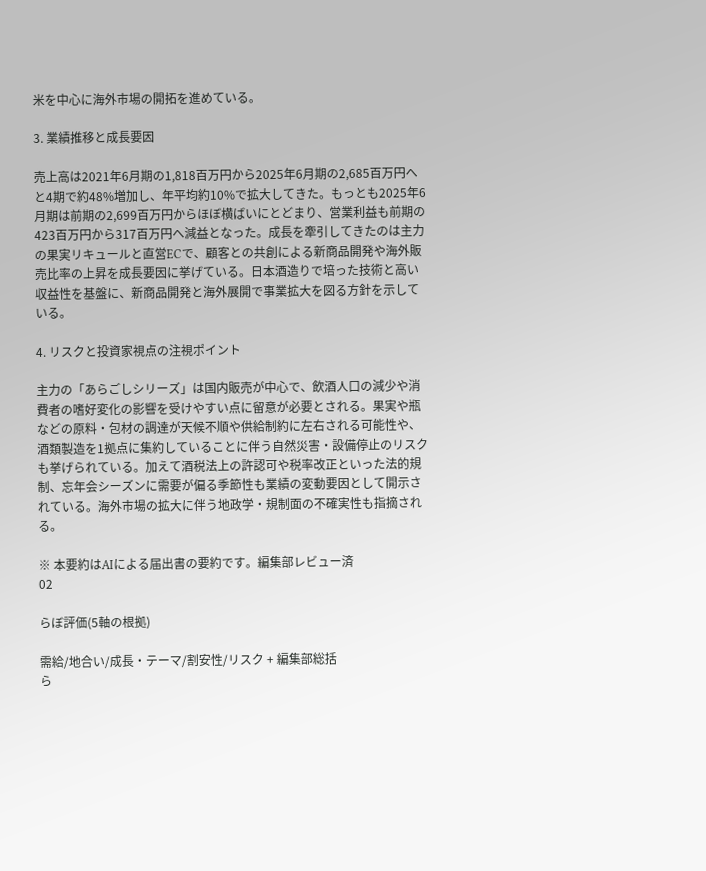米を中心に海外市場の開拓を進めている。

3. 業績推移と成長要因

売上高は2021年6月期の1,818百万円から2025年6月期の2,685百万円へと4期で約48%増加し、年平均約10%で拡大してきた。もっとも2025年6月期は前期の2,699百万円からほぼ横ばいにとどまり、営業利益も前期の423百万円から317百万円へ減益となった。成長を牽引してきたのは主力の果実リキュールと直営ECで、顧客との共創による新商品開発や海外販売比率の上昇を成長要因に挙げている。日本酒造りで培った技術と高い収益性を基盤に、新商品開発と海外展開で事業拡大を図る方針を示している。

4. リスクと投資家視点の注視ポイント

主力の「あらごしシリーズ」は国内販売が中心で、飲酒人口の減少や消費者の嗜好変化の影響を受けやすい点に留意が必要とされる。果実や瓶などの原料・包材の調達が天候不順や供給制約に左右される可能性や、酒類製造を1拠点に集約していることに伴う自然災害・設備停止のリスクも挙げられている。加えて酒税法上の許認可や税率改正といった法的規制、忘年会シーズンに需要が偏る季節性も業績の変動要因として開示されている。海外市場の拡大に伴う地政学・規制面の不確実性も指摘される。

※ 本要約はAIによる届出書の要約です。編集部レビュー済
02

らぼ評価(5軸の根拠)

需給/地合い/成長・テーマ/割安性/リスク + 編集部総括
ら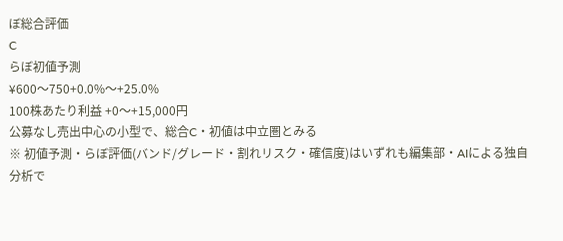ぼ総合評価
C
らぼ初値予測
¥600〜750+0.0%〜+25.0%
100株あたり利益 +0〜+15,000円
公募なし売出中心の小型で、総合C・初値は中立圏とみる
※ 初値予測・らぼ評価(バンド/グレード・割れリスク・確信度)はいずれも編集部・AIによる独自分析で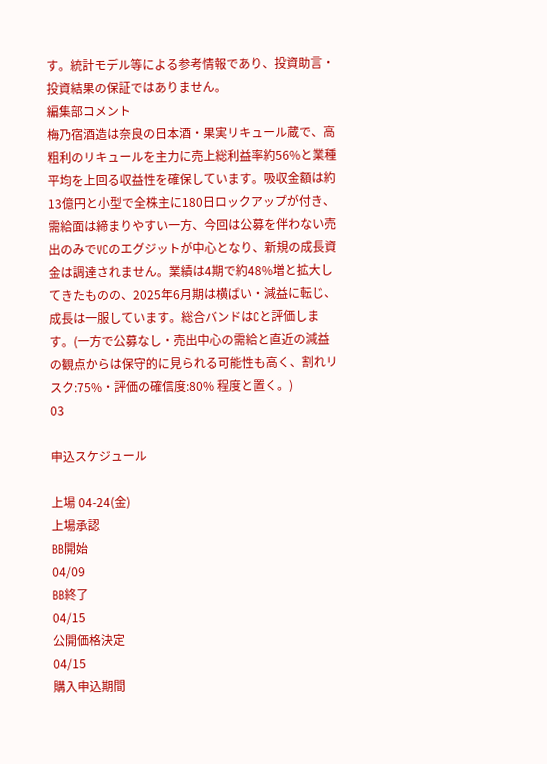す。統計モデル等による参考情報であり、投資助言・投資結果の保証ではありません。
編集部コメント
梅乃宿酒造は奈良の日本酒・果実リキュール蔵で、高粗利のリキュールを主力に売上総利益率約56%と業種平均を上回る収益性を確保しています。吸収金額は約13億円と小型で全株主に180日ロックアップが付き、需給面は締まりやすい一方、今回は公募を伴わない売出のみでVCのエグジットが中心となり、新規の成長資金は調達されません。業績は4期で約48%増と拡大してきたものの、2025年6月期は横ばい・減益に転じ、成長は一服しています。総合バンドはCと評価します。(一方で公募なし・売出中心の需給と直近の減益の観点からは保守的に見られる可能性も高く、割れリスク:75%・評価の確信度:80% 程度と置く。)
03

申込スケジュール

上場 04-24(金)
上場承認
BB開始
04/09
BB終了
04/15
公開価格決定
04/15
購入申込期間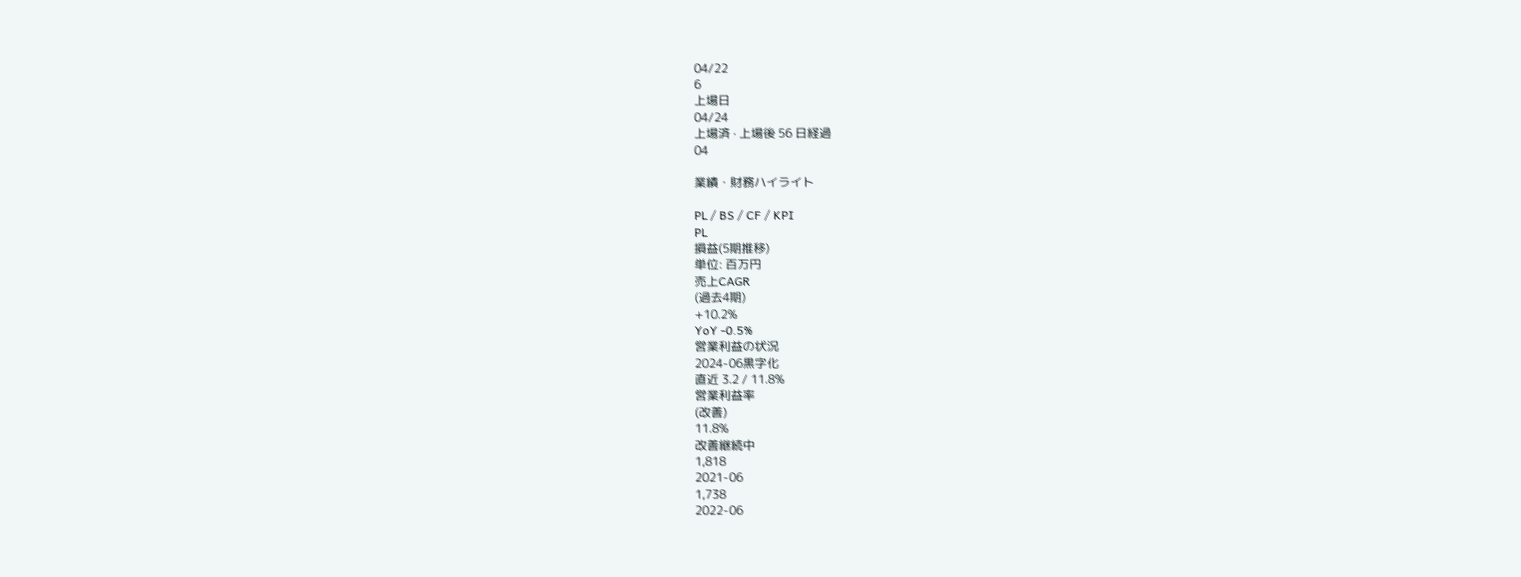04/22
6
上場日
04/24
上場済 · 上場後 56 日経過
04

業績・財務ハイライト

PL / BS / CF / KPI
PL
損益(5期推移)
単位: 百万円
売上CAGR
(過去4期)
+10.2%
YoY -0.5%
営業利益の状況
2024-06黒字化
直近 3.2 / 11.8%
営業利益率
(改善)
11.8%
改善継続中
1,818
2021-06
1,738
2022-06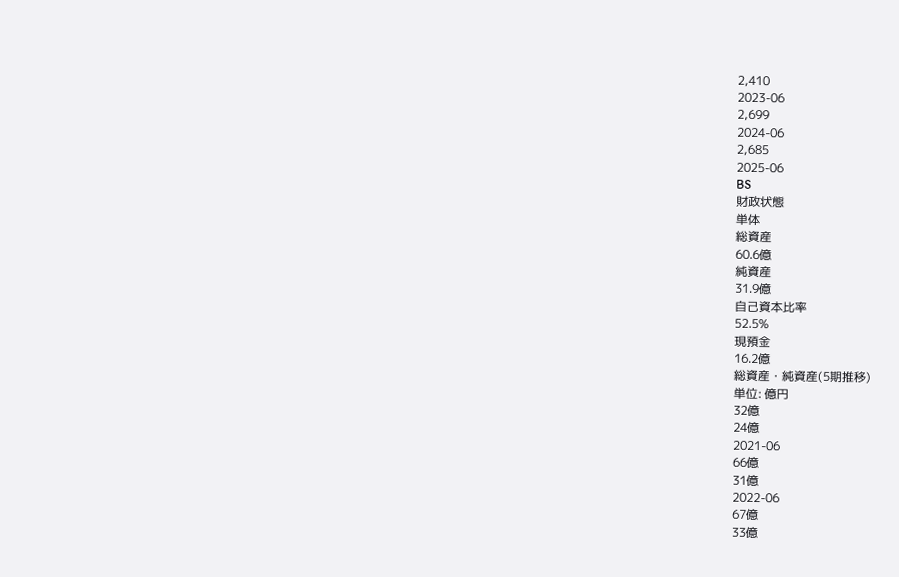2,410
2023-06
2,699
2024-06
2,685
2025-06
BS
財政状態
単体
総資産
60.6億
純資産
31.9億
自己資本比率
52.5%
現預金
16.2億
総資産・純資産(5期推移)
単位: 億円
32億
24億
2021-06
66億
31億
2022-06
67億
33億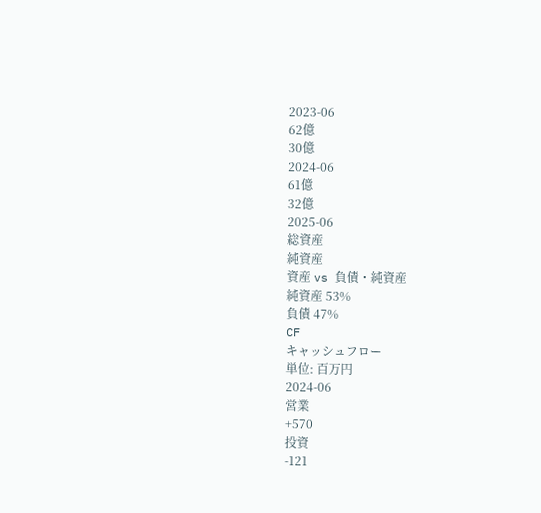2023-06
62億
30億
2024-06
61億
32億
2025-06
総資産
純資産
資産 vs 負債・純資産
純資産 53%
負債 47%
CF
キャッシュフロー
単位: 百万円
2024-06
営業
+570
投資
-121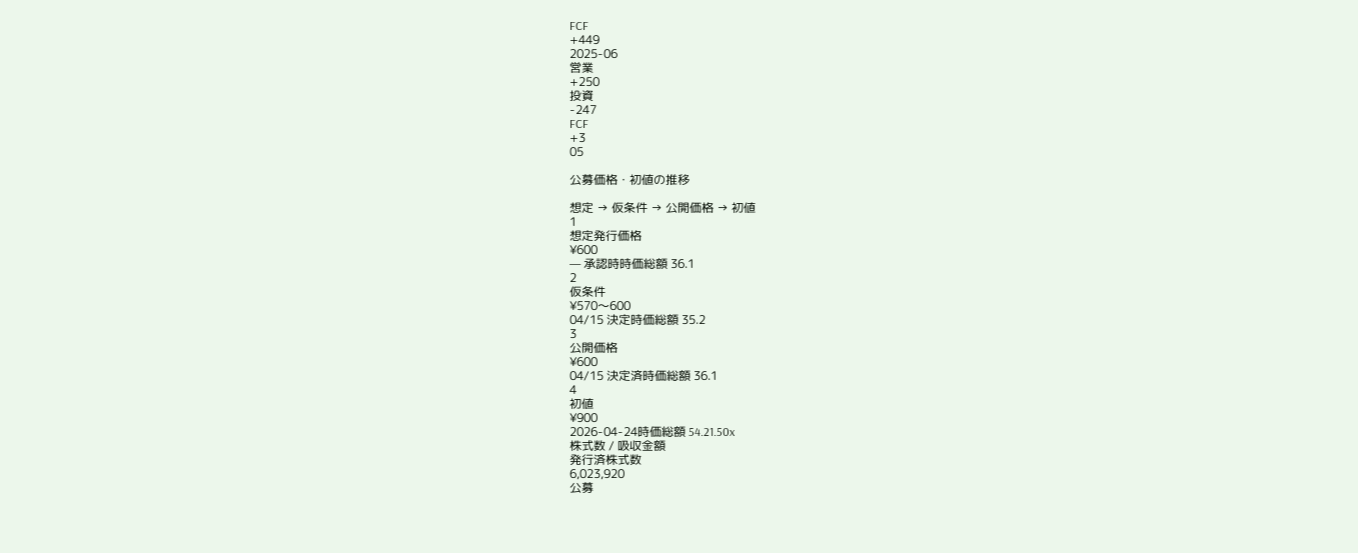FCF
+449
2025-06
営業
+250
投資
-247
FCF
+3
05

公募価格・初値の推移

想定 → 仮条件 → 公開価格 → 初値
1
想定発行価格
¥600
— 承認時時価総額 36.1
2
仮条件
¥570〜600
04/15 決定時価総額 35.2
3
公開価格
¥600
04/15 決定済時価総額 36.1
4
初値
¥900
2026-04-24時価総額 54.21.50x
株式数 / 吸収金額
発行済株式数
6,023,920
公募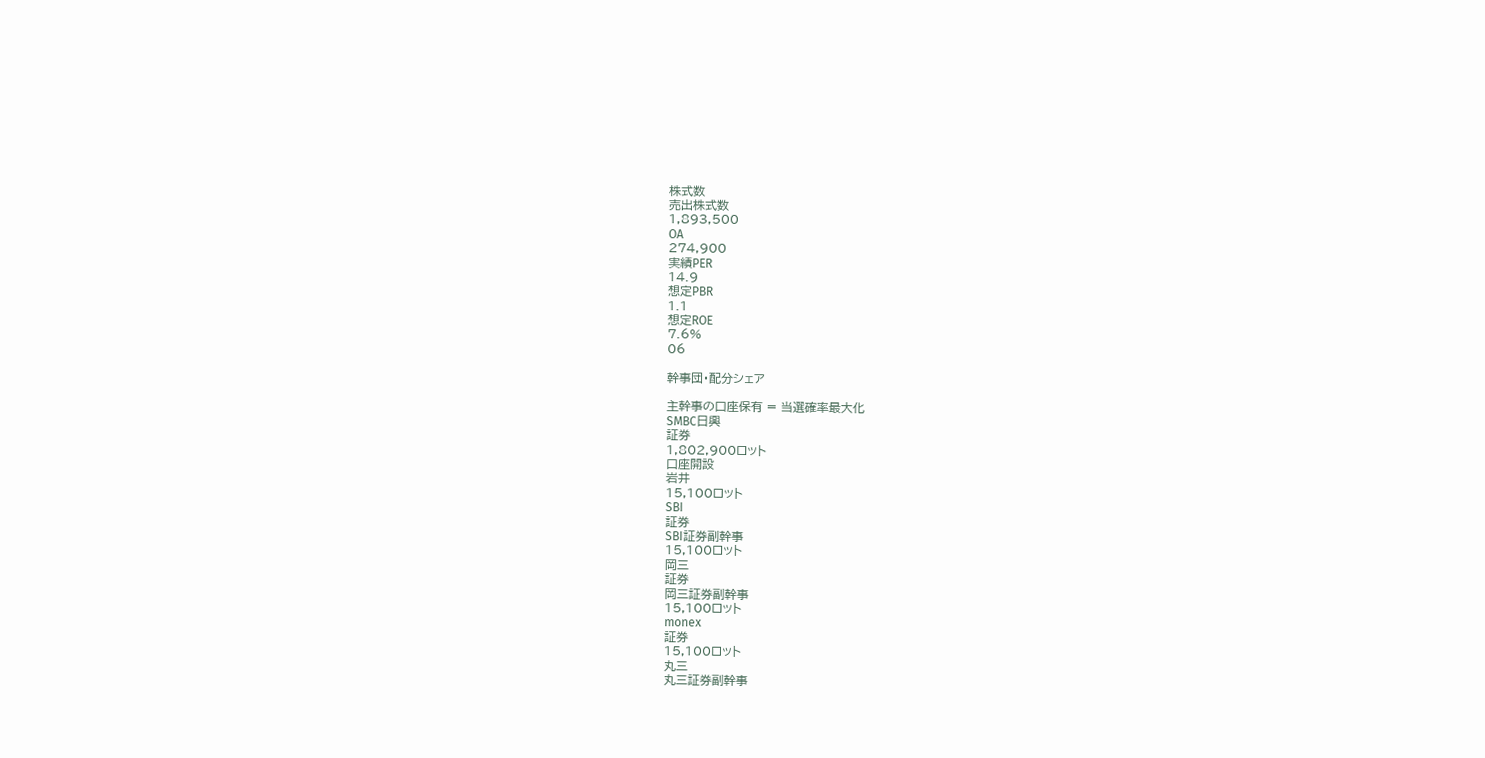株式数
売出株式数
1,893,500
OA
274,900
実績PER
14.9
想定PBR
1.1
想定ROE
7.6%
06

幹事団・配分シェア

主幹事の口座保有 = 当選確率最大化
SMBC日興
証券
1,802,900ロット
口座開設
岩井
15,100ロット
SBI
証券
SBI証券副幹事
15,100ロット
岡三
証券
岡三証券副幹事
15,100ロット
monex
証券
15,100ロット
丸三
丸三証券副幹事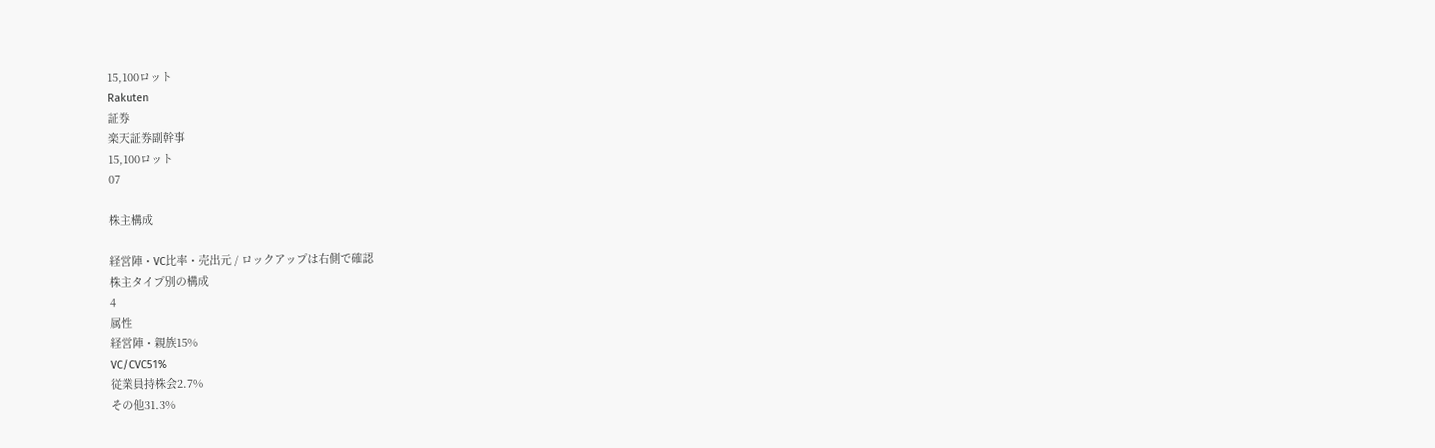15,100ロット
Rakuten
証券
楽天証券副幹事
15,100ロット
07

株主構成

経営陣・VC比率・売出元 / ロックアップは右側で確認
株主タイプ別の構成
4
属性
経営陣・親族15%
VC/CVC51%
従業員持株会2.7%
その他31.3%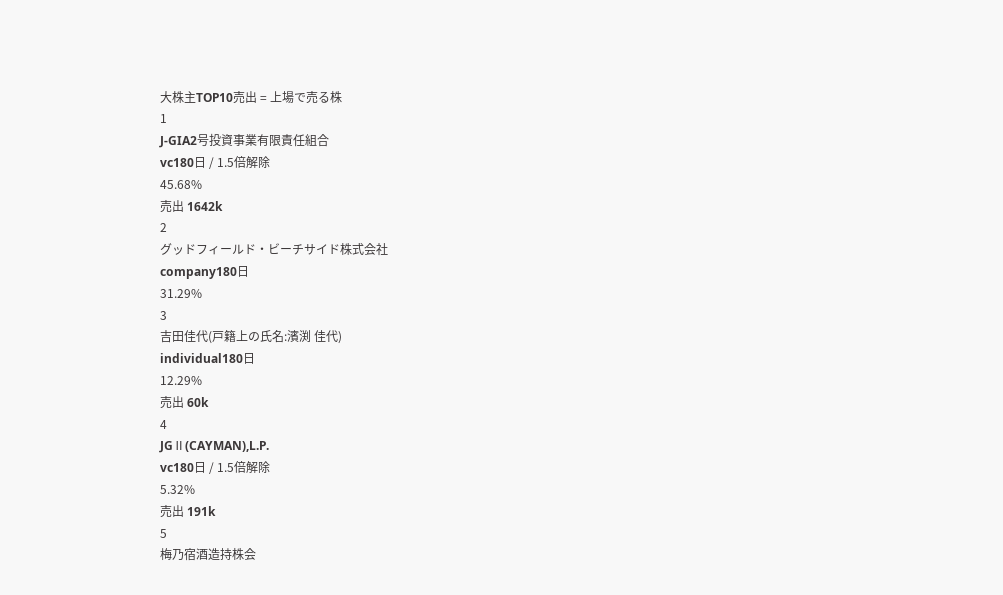大株主TOP10売出 = 上場で売る株
1
J-GIA2号投資事業有限責任組合
vc180日 / 1.5倍解除
45.68%
売出 1642k
2
グッドフィールド・ビーチサイド株式会社
company180日
31.29%
3
吉田佳代(戸籍上の氏名:濱渕 佳代)
individual180日
12.29%
売出 60k
4
JGⅡ(CAYMAN),L.P.
vc180日 / 1.5倍解除
5.32%
売出 191k
5
梅乃宿酒造持株会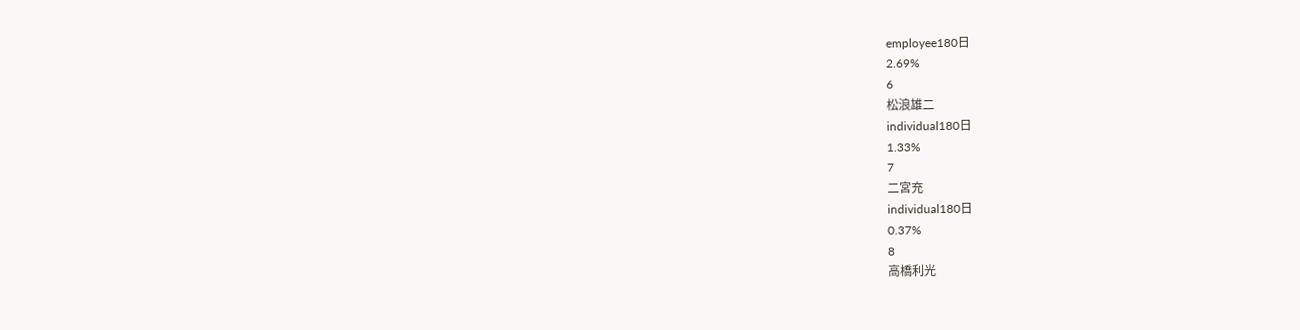employee180日
2.69%
6
松浪雄二
individual180日
1.33%
7
二宮充
individual180日
0.37%
8
高橋利光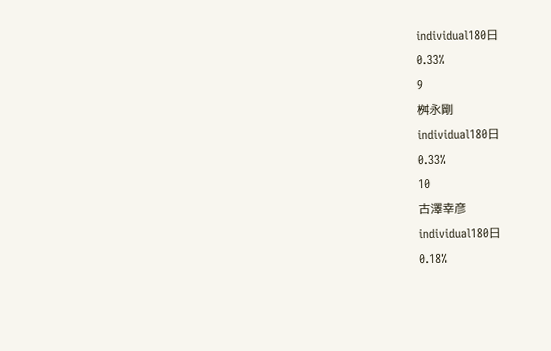individual180日
0.33%
9
桝永剛
individual180日
0.33%
10
古澤幸彦
individual180日
0.18%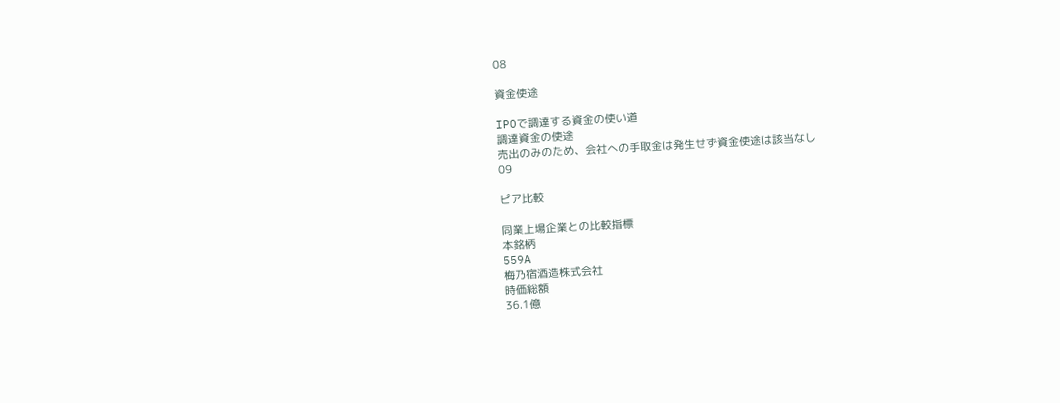08

資金使途

IPOで調達する資金の使い道
調達資金の使途
売出のみのため、会社への手取金は発生せず資金使途は該当なし
09

ピア比較

同業上場企業との比較指標
本銘柄
559A
梅乃宿酒造株式会社
時価総額
36.1億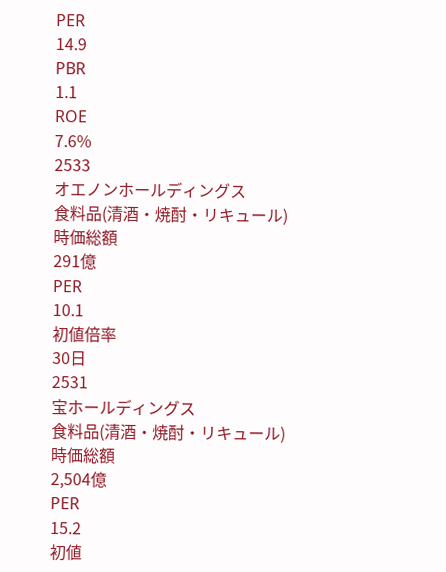PER
14.9
PBR
1.1
ROE
7.6%
2533
オエノンホールディングス
食料品(清酒・焼酎・リキュール)
時価総額
291億
PER
10.1
初値倍率
30日
2531
宝ホールディングス
食料品(清酒・焼酎・リキュール)
時価総額
2,504億
PER
15.2
初値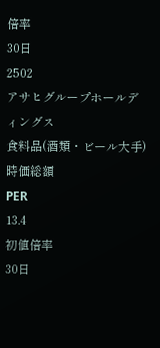倍率
30日
2502
アサヒグループホールディングス
食料品(酒類・ビール大手)
時価総額
PER
13.4
初値倍率
30日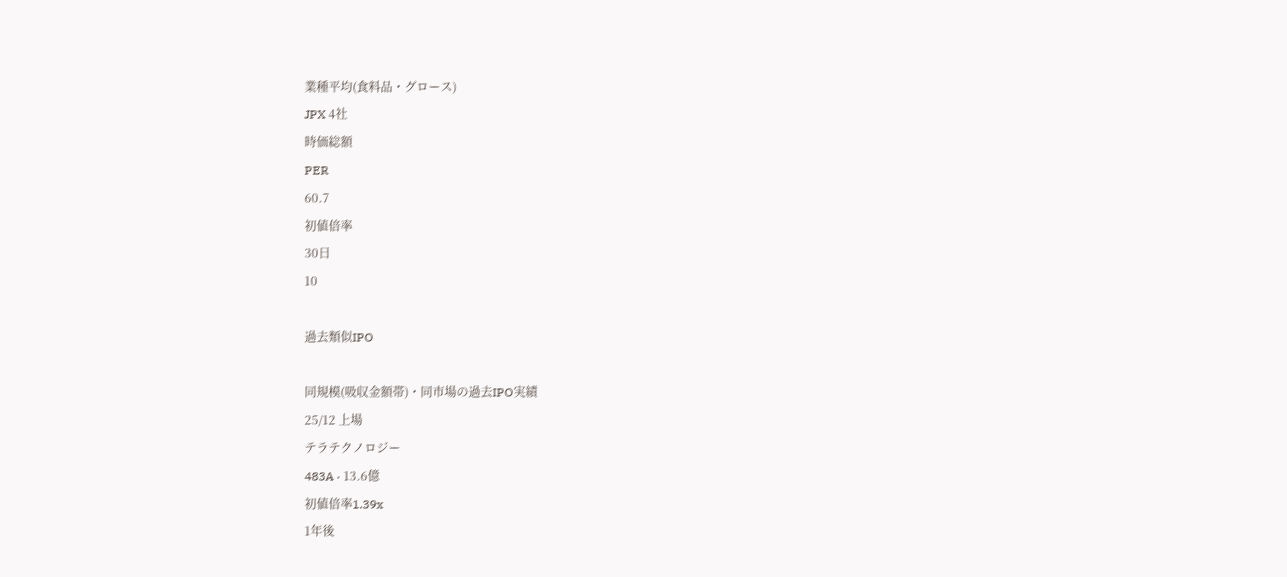業種平均(食料品・グロース)
JPX 4社
時価総額
PER
60.7
初値倍率
30日
10

過去類似IPO

同規模(吸収金額帯)・同市場の過去IPO実績
25/12 上場
テラテクノロジー
483A · 13.6億
初値倍率1.39x
1年後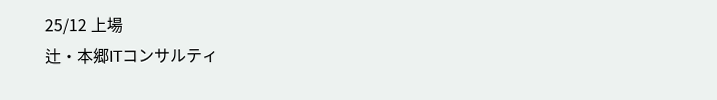25/12 上場
辻・本郷ITコンサルティ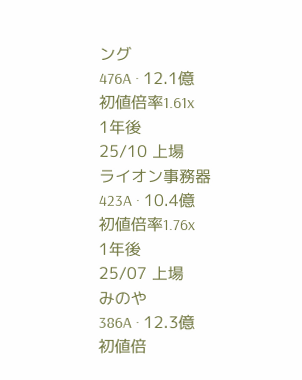ング
476A · 12.1億
初値倍率1.61x
1年後
25/10 上場
ライオン事務器
423A · 10.4億
初値倍率1.76x
1年後
25/07 上場
みのや
386A · 12.3億
初値倍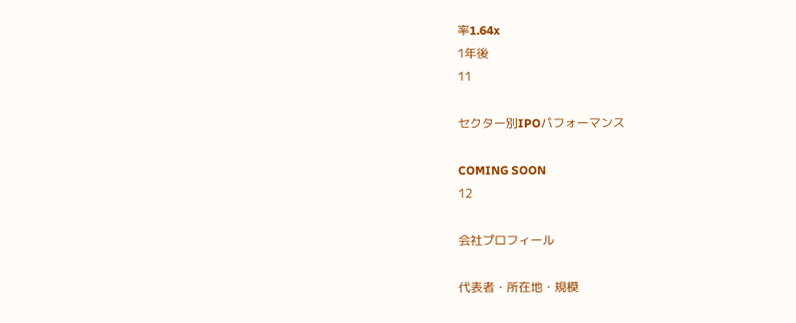率1.64x
1年後
11

セクター別IPOパフォーマンス

COMING SOON
12

会社プロフィール

代表者・所在地・規模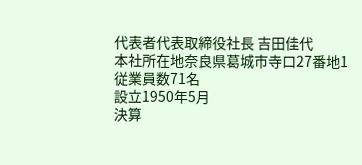代表者代表取締役社長 吉田佳代
本社所在地奈良県葛城市寺口27番地1
従業員数71名
設立1950年5月
決算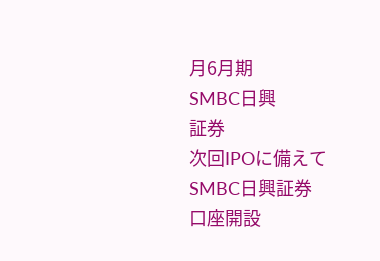月6月期
SMBC日興
証券
次回IPOに備えて
SMBC日興証券
口座開設